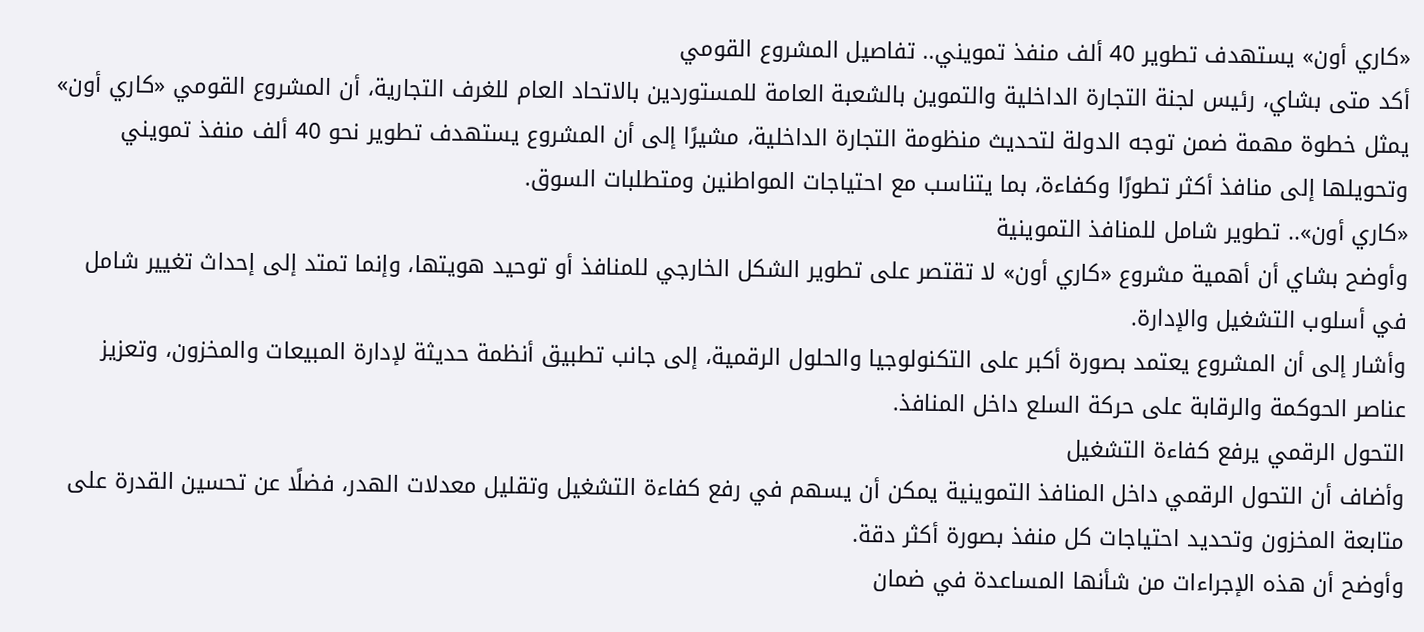«كاري أون» يستهدف تطوير 40 ألف منفذ تمويني.. تفاصيل المشروع القومي
أكد متى بشاي، رئيس لجنة التجارة الداخلية والتموين بالشعبة العامة للمستوردين بالاتحاد العام للغرف التجارية، أن المشروع القومي «كاري أون» يمثل خطوة مهمة ضمن توجه الدولة لتحديث منظومة التجارة الداخلية، مشيرًا إلى أن المشروع يستهدف تطوير نحو 40 ألف منفذ تمويني وتحويلها إلى منافذ أكثر تطورًا وكفاءة، بما يتناسب مع احتياجات المواطنين ومتطلبات السوق.
«كاري أون».. تطوير شامل للمنافذ التموينية
وأوضح بشاي أن أهمية مشروع «كاري أون» لا تقتصر على تطوير الشكل الخارجي للمنافذ أو توحيد هويتها، وإنما تمتد إلى إحداث تغيير شامل في أسلوب التشغيل والإدارة.
وأشار إلى أن المشروع يعتمد بصورة أكبر على التكنولوجيا والحلول الرقمية، إلى جانب تطبيق أنظمة حديثة لإدارة المبيعات والمخزون، وتعزيز عناصر الحوكمة والرقابة على حركة السلع داخل المنافذ.
التحول الرقمي يرفع كفاءة التشغيل
وأضاف أن التحول الرقمي داخل المنافذ التموينية يمكن أن يسهم في رفع كفاءة التشغيل وتقليل معدلات الهدر، فضلًا عن تحسين القدرة على متابعة المخزون وتحديد احتياجات كل منفذ بصورة أكثر دقة.
وأوضح أن هذه الإجراءات من شأنها المساعدة في ضمان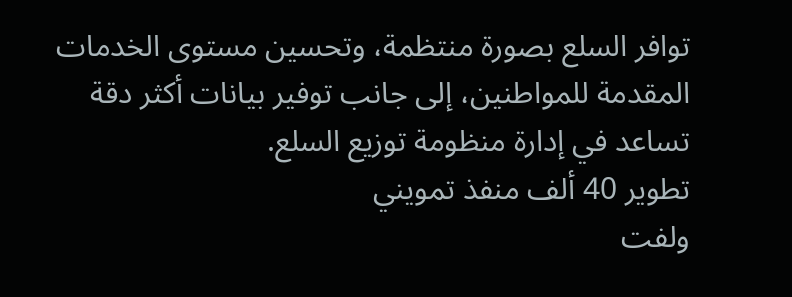توافر السلع بصورة منتظمة، وتحسين مستوى الخدمات المقدمة للمواطنين، إلى جانب توفير بيانات أكثر دقة تساعد في إدارة منظومة توزيع السلع.
تطوير 40 ألف منفذ تمويني
ولفت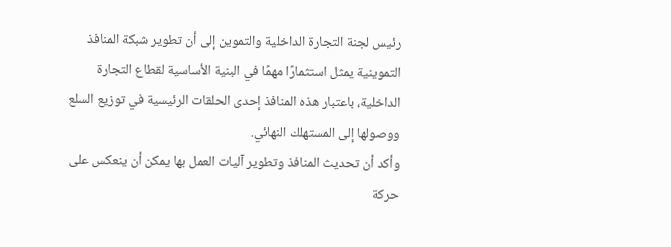رئيس لجنة التجارة الداخلية والتموين إلى أن تطوير شبكة المنافذ التموينية يمثل استثمارًا مهمًا في البنية الأساسية لقطاع التجارة الداخلية، باعتبار هذه المنافذ إحدى الحلقات الرئيسية في توزيع السلع ووصولها إلى المستهلك النهائي.
وأكد أن تحديث المنافذ وتطوير آليات العمل بها يمكن أن ينعكس على حركة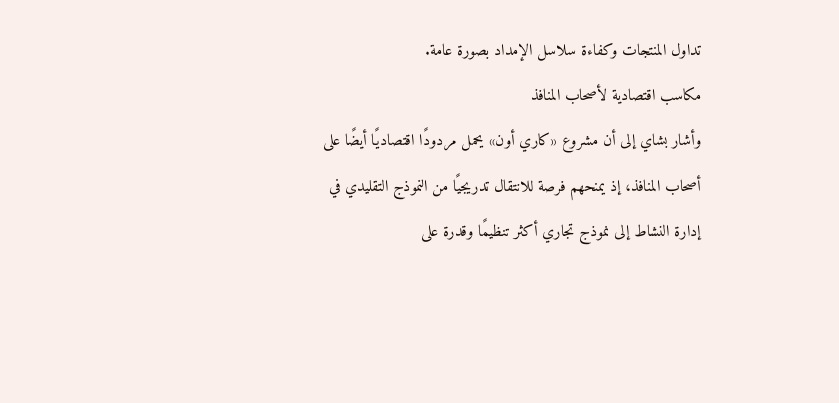تداول المنتجات وكفاءة سلاسل الإمداد بصورة عامة.
مكاسب اقتصادية لأصحاب المنافذ
وأشار بشاي إلى أن مشروع «كاري أون» يحمل مردودًا اقتصاديًا أيضًا على أصحاب المنافذ، إذ يمنحهم فرصة للانتقال تدريجيًا من النموذج التقليدي في إدارة النشاط إلى نموذج تجاري أكثر تنظيمًا وقدرة على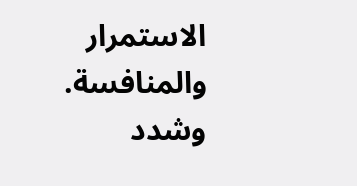الاستمرار والمنافسة.
وشدد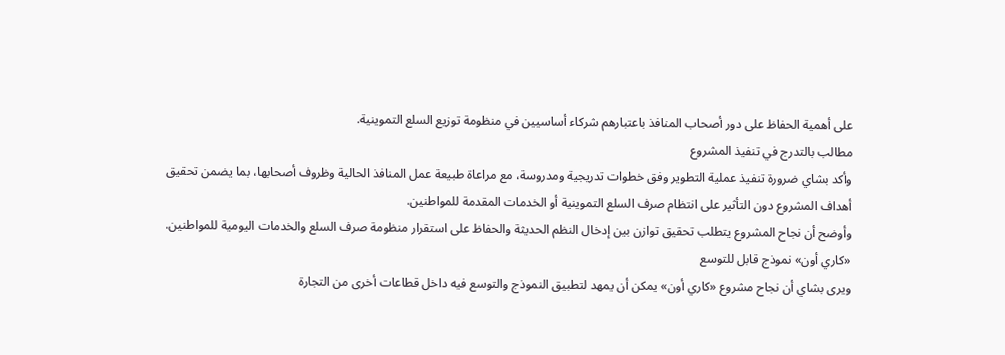على أهمية الحفاظ على دور أصحاب المنافذ باعتبارهم شركاء أساسيين في منظومة توزيع السلع التموينية.
مطالب بالتدرج في تنفيذ المشروع
وأكد بشاي ضرورة تنفيذ عملية التطوير وفق خطوات تدريجية ومدروسة، مع مراعاة طبيعة عمل المنافذ الحالية وظروف أصحابها، بما يضمن تحقيق أهداف المشروع دون التأثير على انتظام صرف السلع التموينية أو الخدمات المقدمة للمواطنين.
وأوضح أن نجاح المشروع يتطلب تحقيق توازن بين إدخال النظم الحديثة والحفاظ على استقرار منظومة صرف السلع والخدمات اليومية للمواطنين.
«كاري أون» نموذج قابل للتوسع
ويرى بشاي أن نجاح مشروع «كاري أون» يمكن أن يمهد لتطبيق النموذج والتوسع فيه داخل قطاعات أخرى من التجارة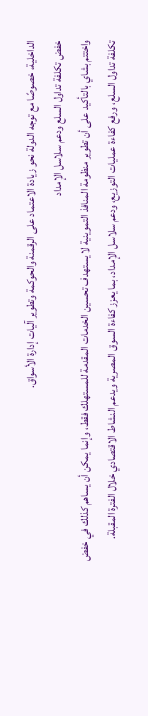الداخلية، خصوصًا مع توجه الدولة نحو زيادة الاعتماد على الرقمنة والحوكمة وتطوير آليات إدارة الأسواق.
خفض تكلفة تداول السلع ودعم سلاسل الإمداد
واختتم بشاي بالتأكيد على أن تطوير منظومة المنافذ التموينية لا يستهدف تحسين الخدمات المقدمة للمستهلك فقط، وإنما يمكن أن يساهم كذلك في خفض تكلفة تداول السلع، ورفع كفاءة عمليات التوزيع، ودعم سلاسل الإمداد، بما يعزز كفاءة السوق المصرية ويدعم النشاط الاقتصادي خلال الفترة المقبلة.